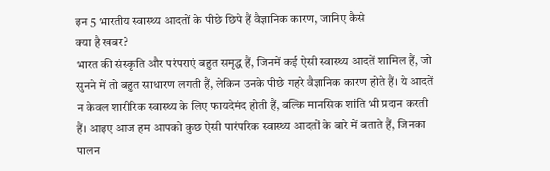इन 5 भारतीय स्वास्थ्य आदतों के पीछे छिपे हैं वैज्ञानिक कारण, जानिए कैसे
क्या है खबर?
भारत की संस्कृति और परंपराएं बहुत समृद्ध हैं, जिनमें कई ऐसी स्वास्थ्य आदतें शामिल हैं, जो सुनने में तो बहुत साधारण लगती हैं, लेकिन उनके पीछे गहरे वैज्ञानिक कारण होते हैं। ये आदतें न केवल शारीरिक स्वास्थ्य के लिए फायदेमंद होती हैं, बल्कि मानसिक शांति भी प्रदान करती हैं। आइए आज हम आपको कुछ ऐसी पारंपरिक स्वास्थ्य आदतों के बारे में बताते हैं, जिनका पालन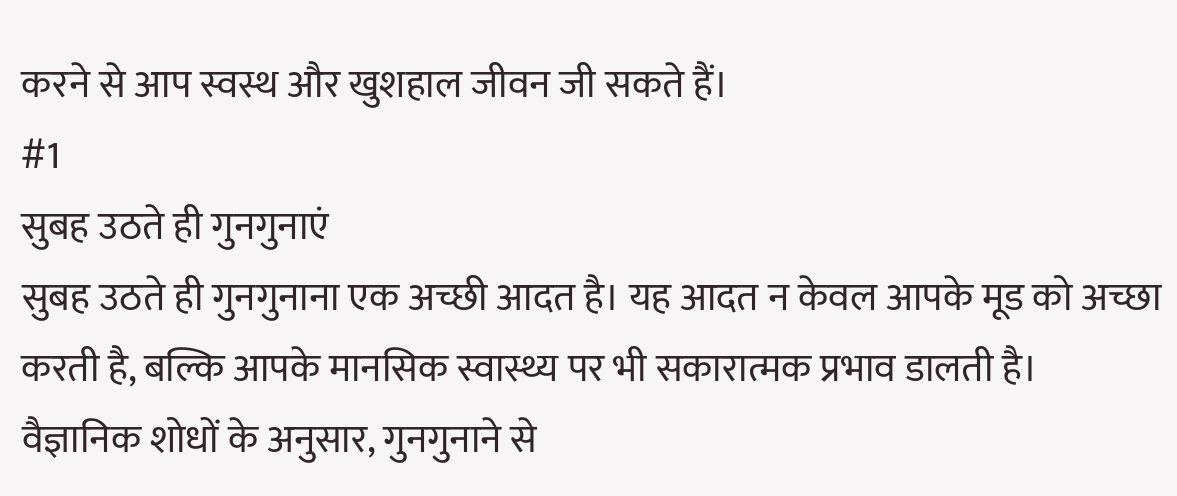करने से आप स्वस्थ और खुशहाल जीवन जी सकते हैं।
#1
सुबह उठते ही गुनगुनाएं
सुबह उठते ही गुनगुनाना एक अच्छी आदत है। यह आदत न केवल आपके मूड को अच्छा करती है, बल्कि आपके मानसिक स्वास्थ्य पर भी सकारात्मक प्रभाव डालती है। वैज्ञानिक शोधों के अनुसार, गुनगुनाने से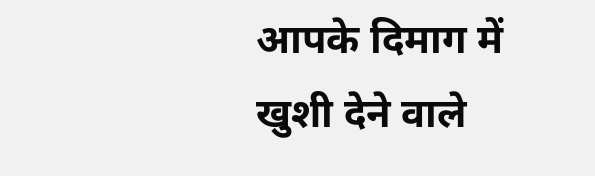आपके दिमाग में खुशी देने वाले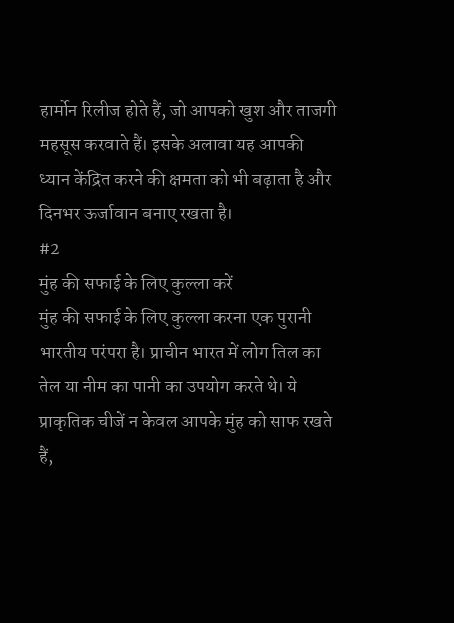हार्मोन रिलीज होते हैं, जो आपको खुश और ताजगी महसूस करवाते हैं। इसके अलावा यह आपकी ध्यान केंद्रित करने की क्षमता को भी बढ़ाता है और दिनभर ऊर्जावान बनाए रखता है।
#2
मुंह की सफाई के लिए कुल्ला करें
मुंह की सफाई के लिए कुल्ला करना एक पुरानी भारतीय परंपरा है। प्राचीन भारत में लोग तिल का तेल या नीम का पानी का उपयोग करते थे। ये प्राकृतिक चीजें न केवल आपके मुंह को साफ रखते हैं,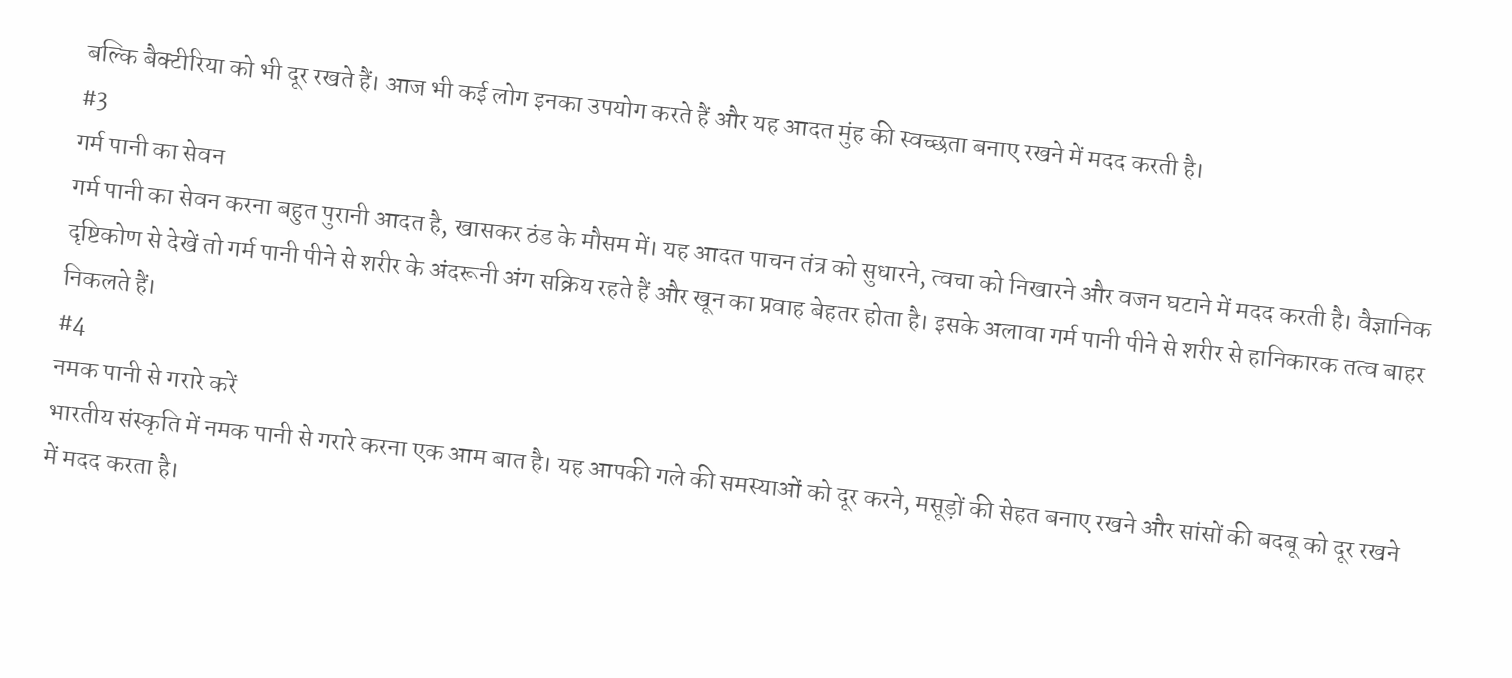बल्कि बैक्टीरिया को भी दूर रखते हैं। आज भी कई लोग इनका उपयोग करते हैं और यह आदत मुंह की स्वच्छता बनाए रखने में मदद करती है।
#3
गर्म पानी का सेवन
गर्म पानी का सेवन करना बहुत पुरानी आदत है, खासकर ठंड के मौसम में। यह आदत पाचन तंत्र को सुधारने, त्वचा को निखारने और वजन घटाने में मदद करती है। वैज्ञानिक दृष्टिकोण से देखें तो गर्म पानी पीने से शरीर के अंदरूनी अंग सक्रिय रहते हैं और खून का प्रवाह बेहतर होता है। इसके अलावा गर्म पानी पीने से शरीर से हानिकारक तत्व बाहर निकलते हैं।
#4
नमक पानी से गरारे करें
भारतीय संस्कृति में नमक पानी से गरारे करना एक आम बात है। यह आपकी गले की समस्याओं को दूर करने, मसूड़ों की सेहत बनाए रखने और सांसों की बदबू को दूर रखने में मदद करता है।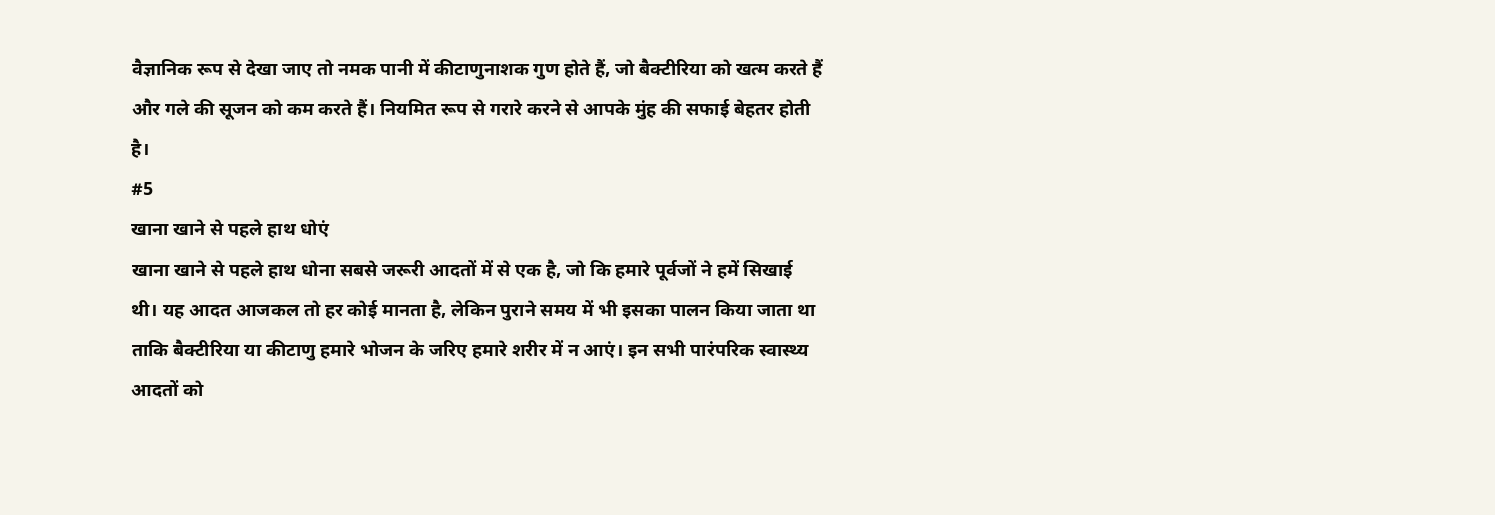वैज्ञानिक रूप से देखा जाए तो नमक पानी में कीटाणुनाशक गुण होते हैं, जो बैक्टीरिया को खत्म करते हैं और गले की सूजन को कम करते हैं। नियमित रूप से गरारे करने से आपके मुंह की सफाई बेहतर होती है।
#5
खाना खाने से पहले हाथ धोएं
खाना खाने से पहले हाथ धोना सबसे जरूरी आदतों में से एक है, जो कि हमारे पूर्वजों ने हमें सिखाई थी। यह आदत आजकल तो हर कोई मानता है, लेकिन पुराने समय में भी इसका पालन किया जाता था ताकि बैक्टीरिया या कीटाणु हमारे भोजन के जरिए हमारे शरीर में न आएं। इन सभी पारंपरिक स्वास्थ्य आदतों को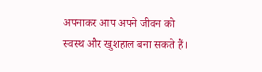अपनाकर आप अपने जीवन को स्वस्थ और खुशहाल बना सकते हैं।